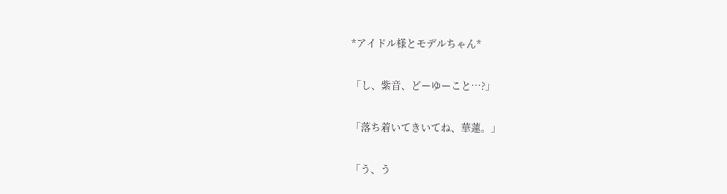*アイドル様とモデルちゃん*

「し、紫音、どーゆーこと…?」

「落ち着いてきいてね、華蓮。」

「う、う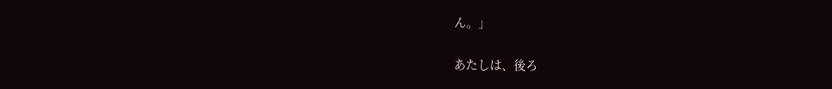ん。」


あたしは、後ろ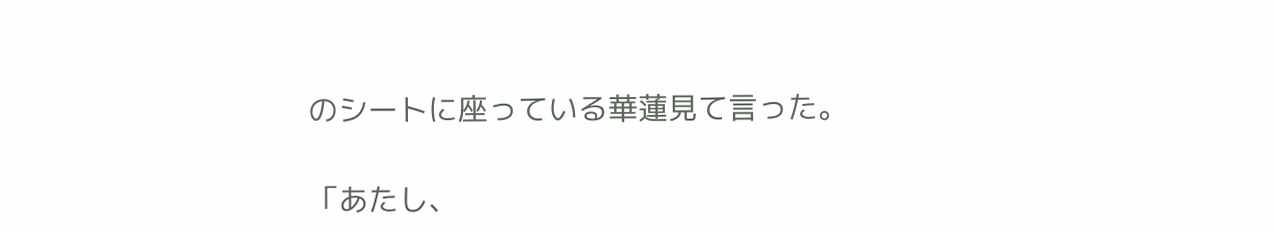のシートに座っている華蓮見て言った。

「あたし、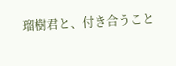瑠樹君と、付き合うこと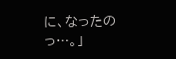に、なったのっ…。」